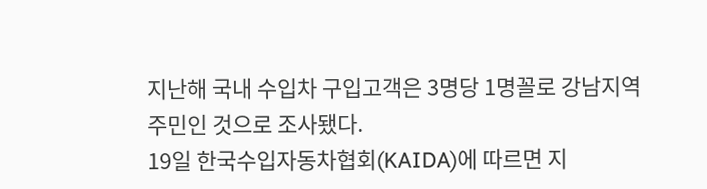지난해 국내 수입차 구입고객은 3명당 1명꼴로 강남지역 주민인 것으로 조사됐다.
19일 한국수입자동차협회(KAIDA)에 따르면 지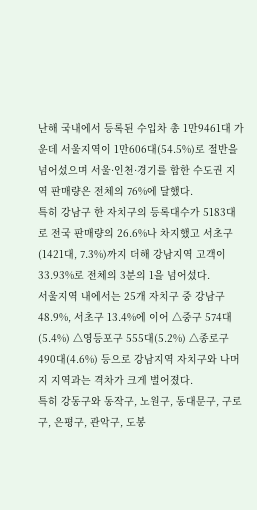난해 국내에서 등록된 수입차 총 1만9461대 가운데 서울지역이 1만606대(54.5%)로 절반을 넘어섰으며 서울·인천·경기를 합한 수도권 지역 판매량은 전체의 76%에 달했다.
특히 강남구 한 자치구의 등록대수가 5183대로 전국 판매량의 26.6%나 차지했고 서초구(1421대, 7.3%)까지 더해 강남지역 고객이 33.93%로 전체의 3분의 1을 넘어섰다.
서울지역 내에서는 25개 자치구 중 강남구 48.9%, 서초구 13.4%에 이어 △중구 574대(5.4%) △영등포구 555대(5.2%) △종로구 490대(4.6%) 등으로 강남지역 자치구와 나머지 지역과는 격차가 크게 벌어졌다.
특히 강동구와 동작구, 노원구, 동대문구, 구로구, 은평구, 관악구, 도봉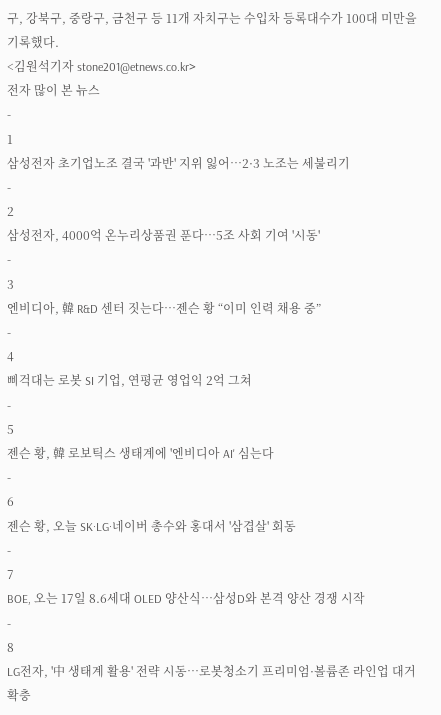구, 강북구, 중랑구, 금천구 등 11개 자치구는 수입차 등록대수가 100대 미만을 기록했다.
<김원석기자 stone201@etnews.co.kr>
전자 많이 본 뉴스
-
1
삼성전자 초기업노조 결국 '과반' 지위 잃어…2·3 노조는 세불리기
-
2
삼성전자, 4000억 온누리상품권 푼다…5조 사회 기여 '시동'
-
3
엔비디아, 韓 R&D 센터 짓는다…젠슨 황 “이미 인력 채용 중”
-
4
삐걱대는 로봇 SI 기업, 연평균 영업익 2억 그쳐
-
5
젠슨 황, 韓 로보틱스 생태계에 '엔비디아 AI' 심는다
-
6
젠슨 황, 오늘 SK·LG·네이버 총수와 홍대서 '삼겹살' 회동
-
7
BOE, 오는 17일 8.6세대 OLED 양산식…삼성D와 본격 양산 경쟁 시작
-
8
LG전자, '中 생태계 활용' 전략 시동…로봇청소기 프리미엄·볼륨존 라인업 대거 확충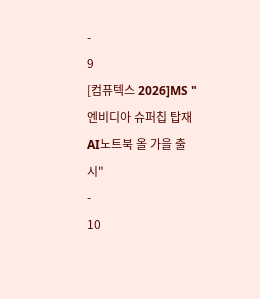-
9
[컴퓨텍스 2026]MS "엔비디아 슈퍼칩 탑재 AI노트북 올 가을 출시"
-
10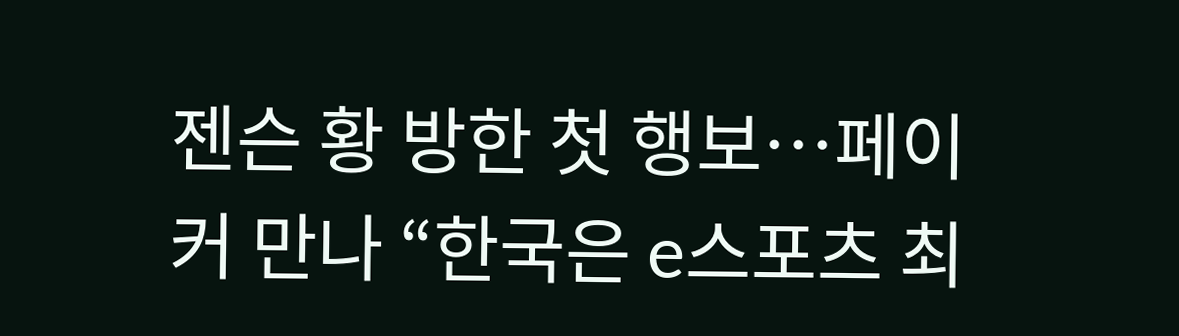젠슨 황 방한 첫 행보…페이커 만나 “한국은 e스포츠 최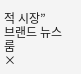적 시장”
브랜드 뉴스룸
×